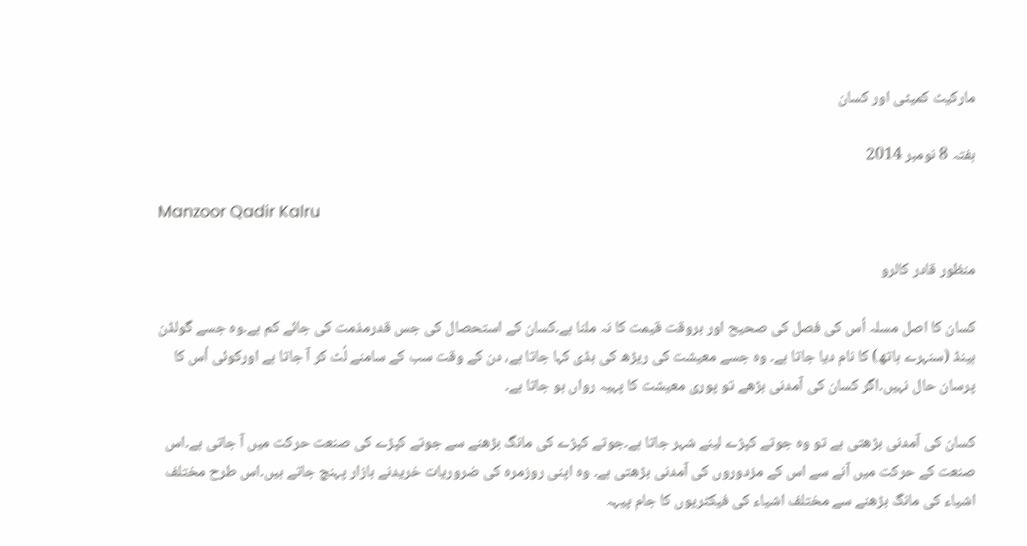مارکیٹ کمیٹی اور کسان

ہفتہ 8 نومبر 2014

Manzoor Qadir Kalru

منظور قادر کالرو

کسان کا اصل مسلہ اُس کی فصل کی صحیح اور بروقت قیمت کا نہ ملنا ہے۔کسان کے استحصال کی جس قدرمذمت کی جائے کم ہے۔وہ جسے گولڈن ہینڈ (سنہرے ہاتھ) کا نام دیا جاتا ہے۔ وہ جسے معیشت کی ریڑھ کی ہڈی کہا جاتا ہے، دن کے وقت سب کے سامنے لُٹ کر آ جاتا ہے اورکوئی اُس کا پرسان حال نہیں۔اگر کسان کی آمدنی بڑھے تو پوری معیشت کا پہیہ رواں ہو جاتا ہے۔

کسان کی آمدنی بڑھتی ہے تو وہ جوتے کپڑے لینے شہر جاتا ہے۔جوتے کپڑے کی مانگ بڑھنے سے جوتے کپڑے کی صنعت حرکت میں آ جاتی ہے۔اس صنعت کے حرکت میں آنے سے اس کے مزدوروں کی آمدنی بڑھتی ہے۔ وہ اپنی روزمرہ کی ضروریات خریدنے بازار پہنچ جاتے ہیں۔اس طرح مختلف اشیاء کی مانگ بڑھنے سے مختلف اشیاء کی فیکٹریوں کا جام پیہہ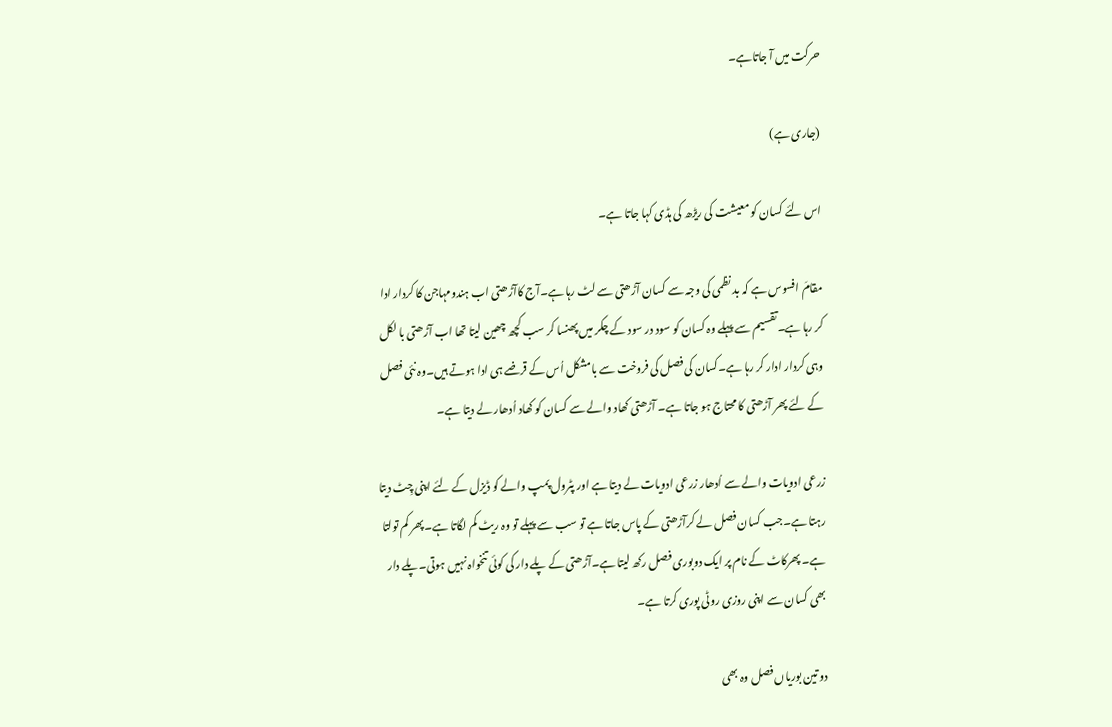حرکت میں آ جاتاہے۔

(جاری ہے)

اس لئے کسان کو معیشت کی ریڑھ کی ہڈی کہا جاتا ہے۔

مقامَ افسوس ہے کہ بد نظمی کی وجہ سے کسان آڑھتی سے لٹ رہا ہے۔آج کاآڑھتی اب ہندومہاجن کا کردار ادا کر رہا ہے۔تقسیم سے پہلے وہ کسان کو سود در سود کے چکر میں پھنسا کر سب کچھ چھین لیتا تھا اب آڑھتی با لکل وہی کردار ادار کر رہا ہے۔کسان کی فصل کی فروخت سے بامشکل اُس کے قرضے ہی ادا ہوتے ہیں۔وہ نئی فصل کے لئے پھر آڑھتی کا محتاج ہو جاتا ہے۔ آڑھتی کھاد والے سے کسان کو کھاد اُدھار لے دیتا ہے۔

زرعی ادویات والے سے اُدھار زرعی ادویات لے دیتا ہے اور پٹرول پمپ والے کو ڈیزل کے لئے اپنی چِٹ دیتا رہتا ہے۔جب کسان فصل لے کرآڑھتی کے پاس جاتا ہے تو سب سے پہلے تو وہ ریٹ کم لگاتا ہے۔ پھر کم تولتا ہے۔ پھرکاٹ کے نام پر ایک دوبوری فصل رکھ لیتا ہے۔آڑھتی کے پلے دار کی کوئی تنخواہ نہیں ہوتی۔پلے دار بھی کسان سے اپنی روزی روٹی پوری کرتا ہے۔

دو تین بوریاں فصل وہ بھی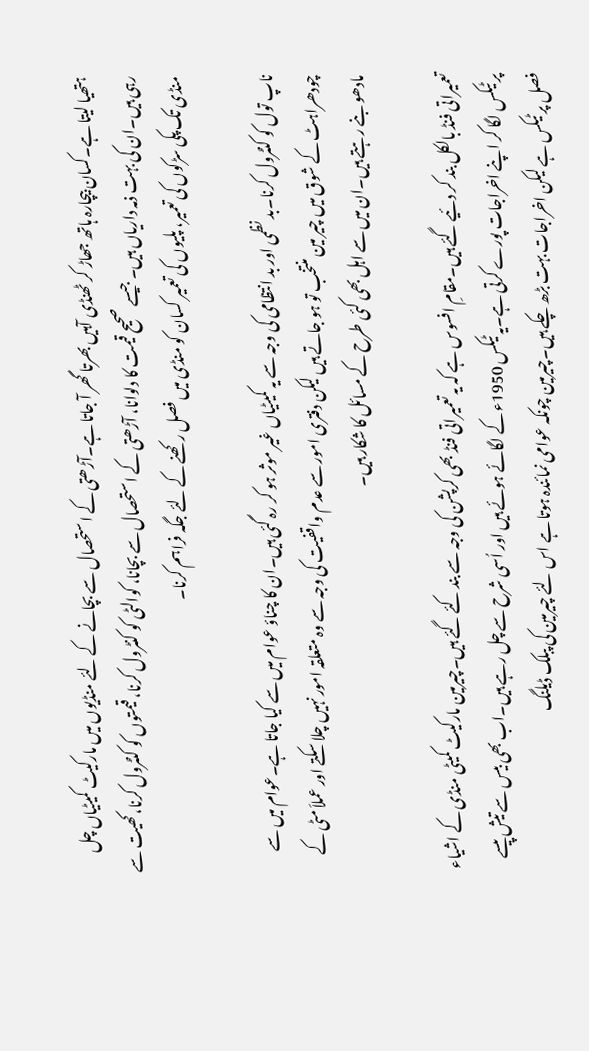ہتھیا لیتا ہے۔کسان بیچارہ ہاتھ جھاڑ کر ٹھنڈی آہیں بھرتا گھر آ جاتا ہے۔آڑھتی کے استحصال سے بچانے کے لئے منڈیوں میں مارکیٹ کمیٹیاں چل رہی ہیں۔ان کی بہت ذمہ داریاں ہیں۔ جیسے صحیح قیمت کا دلوانا، آڑھتی کے استحصال سے بچانا، کوالٹی کو کنٹرول کرنا، قیمتوں کو کنٹرول کرنا،کھیت سے منڈی تک پکی سڑکوں کی تعمیر، پلیوں کی تعمیر کسان کو منڈی میں فصل رکھنے کے لئے جگہ فراہم کرنا۔

ناپ تول کو کنٹرول کرنا۔بد نظمی اور بد انتظامی کی وجہ سے یہ کمیٹیاں غیر موثر ہو کر رہ گئی ہیں۔ان کا چناؤ عوام میں سے کیا جاتا ہے۔عوام میں سے چودھراہٹ کے شوق میں چیر مین منتخب تو ہو جاتے ہیں لیکن دفتری امور سے عدم واقفیت کی وجہ سے وہ متعلقہ امور نہیں چلا سکتے اور عملاَ مٹی کے مادھو بنے رہتے ہیں۔ان میں سے اہل بھی کئی طرح کے مسائل کا شکار ہیں۔

تعمیراتی فنڈ بالکل بند کر دئیے گئے ہیں۔مقامِ افسوس ہے کہ یہ تعمیراتی فنڈ بھی کرپشن کی وجہ سے بند کئے گئے ہیں۔چیرمین مارکیٹ کمیٹی منڈی کے اشیاء پر ٹیکس لگا کر اپنے اخراجات پورے کرتی ہے۔یہ ٹیکس 1950ء کے لگائے ہوئے ہیں اور اُسی شرح سے چل رہے ہیں۔اب بھی بیس سے تیش پیسے فصل پر ٹیکس ہے لیکن اخراجات بہت بڑھ چکے ہیں۔چیرمین چونکہ عوامی نمائندہ ہوتا ہے اس لئے چیرمین کی پبلک ڈیلنگ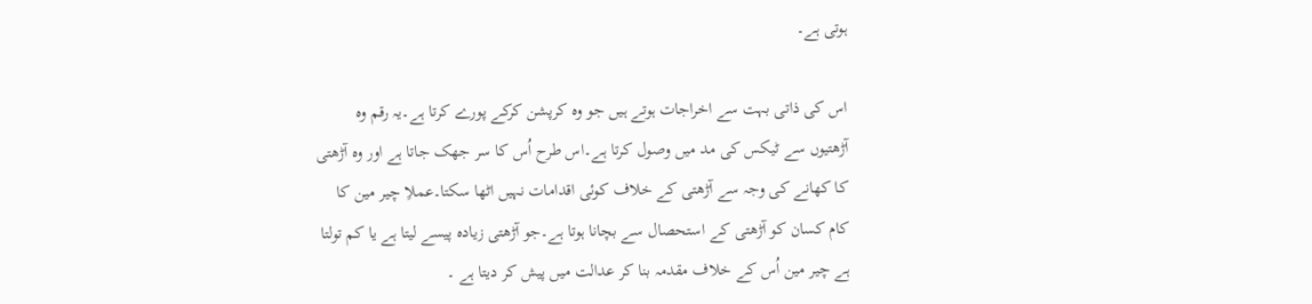ہوتی ہے۔

اس کی ذاتی بہت سے اخراجات ہوتے ہیں جو وہ کرپشن کرکے پورے کرتا ہے۔یہ رقم وہ آڑھتیوں سے ٹیکس کی مد میں وصول کرتا ہے۔اس طرح اُس کا سر جھک جاتا ہے اور وہ آڑھتی کا کھانے کی وجہ سے آڑھتی کے خلاف کوئی اقدامات نہیں اٹھا سکتا۔عملاِ چیر مین کا کام کسان کو آڑھتی کے استحصال سے بچانا ہوتا ہے۔جو آڑھتی زیادہ پیسے لیتا ہے یا کم تولتا ہے چیر مین اُس کے خلاف مقدمہ بنا کر عدالت میں پیش کر دیتا ہے ۔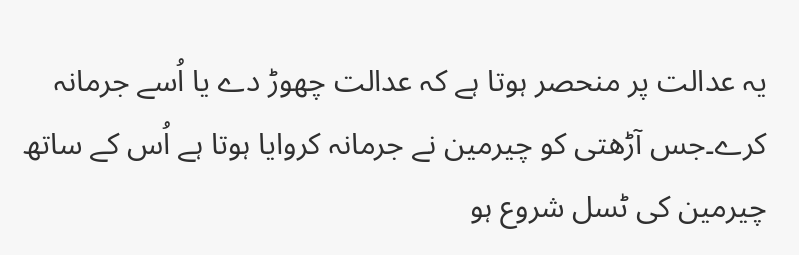یہ عدالت پر منحصر ہوتا ہے کہ عدالت چھوڑ دے یا اُسے جرمانہ کرے۔جس آڑھتی کو چیرمین نے جرمانہ کروایا ہوتا ہے اُس کے ساتھ چیرمین کی ٹسل شروع ہو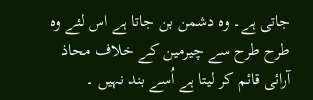جاتی ہے۔ وہ دشمن بن جاتا ہے اس لئے وہ طرح طرح سے چیرمین کے خلاف محاذ آرائی قائم کر لیتا ہے اُسے بند نہیں ۔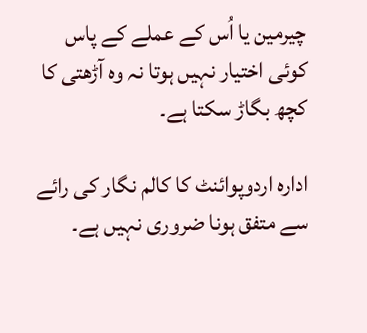چیرمین یا اُس کے عملے کے پاس کوئی اختیار نہیں ہوتا نہ وہ آڑھتی کا کچھ بگاڑ سکتا ہے۔

ادارہ اردوپوائنٹ کا کالم نگار کی رائے سے متفق ہونا ضروری نہیں ہے۔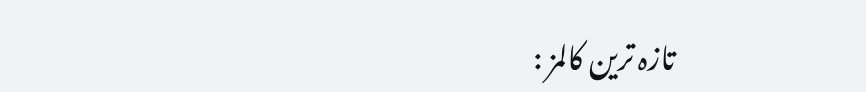تازہ ترین کالمز :